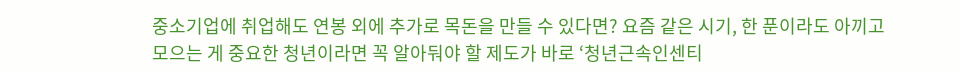중소기업에 취업해도 연봉 외에 추가로 목돈을 만들 수 있다면? 요즘 같은 시기, 한 푼이라도 아끼고 모으는 게 중요한 청년이라면 꼭 알아둬야 할 제도가 바로 ‘청년근속인센티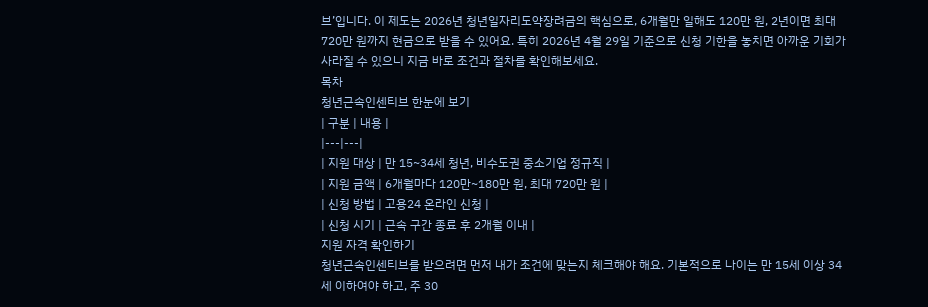브’입니다. 이 제도는 2026년 청년일자리도약장려금의 핵심으로, 6개월만 일해도 120만 원, 2년이면 최대 720만 원까지 현금으로 받을 수 있어요. 특히 2026년 4월 29일 기준으로 신청 기한을 놓치면 아까운 기회가 사라질 수 있으니 지금 바로 조건과 절차를 확인해보세요.
목차
청년근속인센티브 한눈에 보기
| 구분 | 내용 |
|---|---|
| 지원 대상 | 만 15~34세 청년, 비수도권 중소기업 정규직 |
| 지원 금액 | 6개월마다 120만~180만 원, 최대 720만 원 |
| 신청 방법 | 고용24 온라인 신청 |
| 신청 시기 | 근속 구간 종료 후 2개월 이내 |
지원 자격 확인하기
청년근속인센티브를 받으려면 먼저 내가 조건에 맞는지 체크해야 해요. 기본적으로 나이는 만 15세 이상 34세 이하여야 하고, 주 30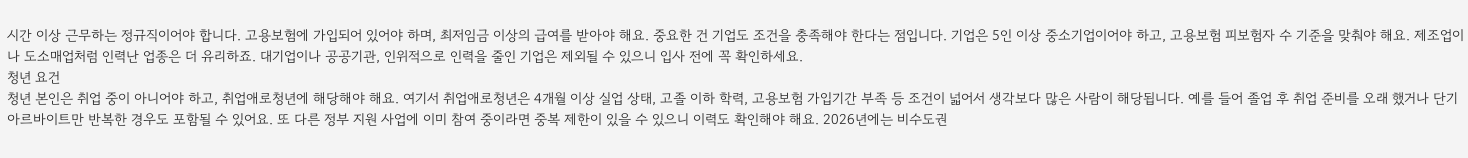시간 이상 근무하는 정규직이어야 합니다. 고용보험에 가입되어 있어야 하며, 최저임금 이상의 급여를 받아야 해요. 중요한 건 기업도 조건을 충족해야 한다는 점입니다. 기업은 5인 이상 중소기업이어야 하고, 고용보험 피보험자 수 기준을 맞춰야 해요. 제조업이나 도소매업처럼 인력난 업종은 더 유리하죠. 대기업이나 공공기관, 인위적으로 인력을 줄인 기업은 제외될 수 있으니 입사 전에 꼭 확인하세요.
청년 요건
청년 본인은 취업 중이 아니어야 하고, 취업애로청년에 해당해야 해요. 여기서 취업애로청년은 4개월 이상 실업 상태, 고졸 이하 학력, 고용보험 가입기간 부족 등 조건이 넓어서 생각보다 많은 사람이 해당됩니다. 예를 들어 졸업 후 취업 준비를 오래 했거나 단기 아르바이트만 반복한 경우도 포함될 수 있어요. 또 다른 정부 지원 사업에 이미 참여 중이라면 중복 제한이 있을 수 있으니 이력도 확인해야 해요. 2026년에는 비수도권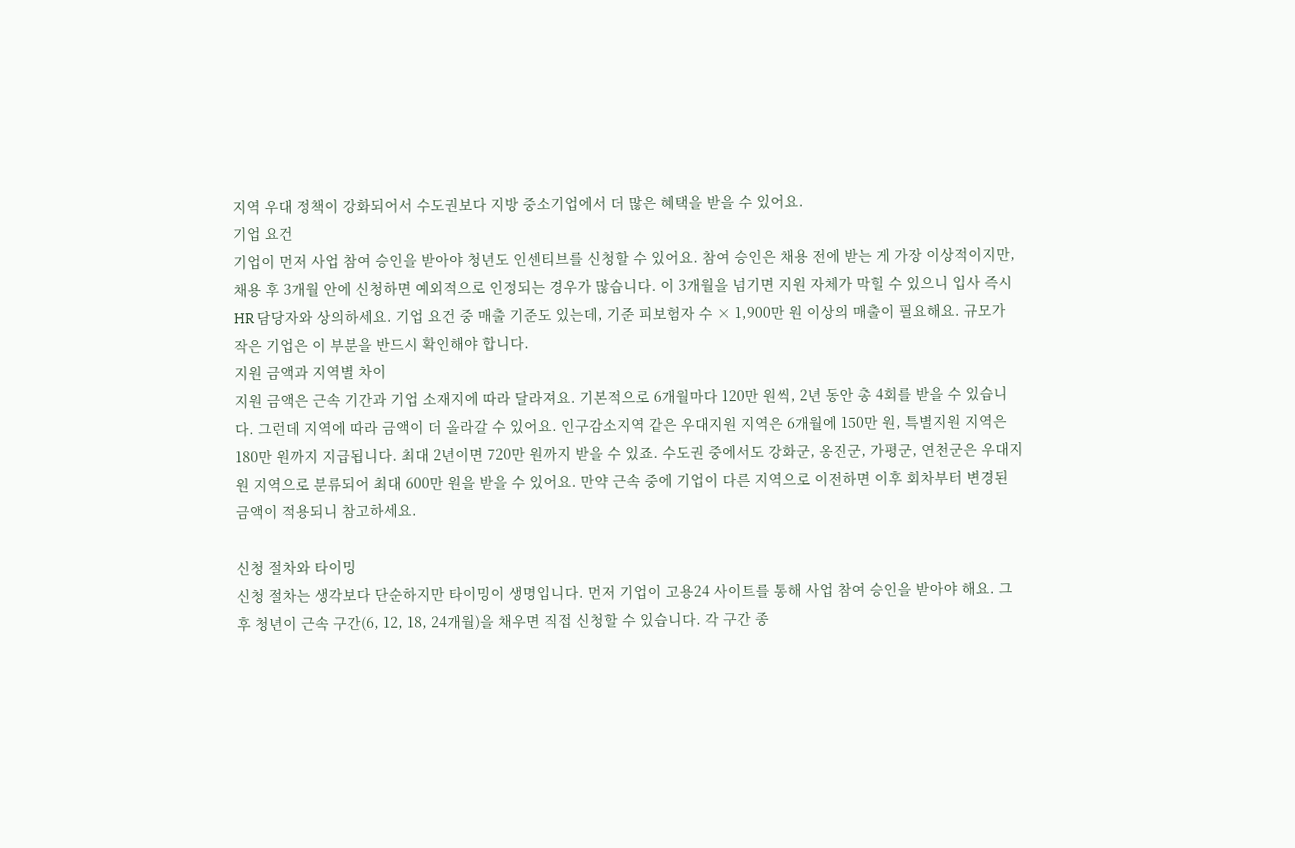지역 우대 정책이 강화되어서 수도권보다 지방 중소기업에서 더 많은 혜택을 받을 수 있어요.
기업 요건
기업이 먼저 사업 참여 승인을 받아야 청년도 인센티브를 신청할 수 있어요. 참여 승인은 채용 전에 받는 게 가장 이상적이지만, 채용 후 3개월 안에 신청하면 예외적으로 인정되는 경우가 많습니다. 이 3개월을 넘기면 지원 자체가 막힐 수 있으니 입사 즉시 HR 담당자와 상의하세요. 기업 요건 중 매출 기준도 있는데, 기준 피보험자 수 × 1,900만 원 이상의 매출이 필요해요. 규모가 작은 기업은 이 부분을 반드시 확인해야 합니다.
지원 금액과 지역별 차이
지원 금액은 근속 기간과 기업 소재지에 따라 달라져요. 기본적으로 6개월마다 120만 원씩, 2년 동안 총 4회를 받을 수 있습니다. 그런데 지역에 따라 금액이 더 올라갈 수 있어요. 인구감소지역 같은 우대지원 지역은 6개월에 150만 원, 특별지원 지역은 180만 원까지 지급됩니다. 최대 2년이면 720만 원까지 받을 수 있죠. 수도권 중에서도 강화군, 옹진군, 가평군, 연천군은 우대지원 지역으로 분류되어 최대 600만 원을 받을 수 있어요. 만약 근속 중에 기업이 다른 지역으로 이전하면 이후 회차부터 변경된 금액이 적용되니 참고하세요.

신청 절차와 타이밍
신청 절차는 생각보다 단순하지만 타이밍이 생명입니다. 먼저 기업이 고용24 사이트를 통해 사업 참여 승인을 받아야 해요. 그 후 청년이 근속 구간(6, 12, 18, 24개월)을 채우면 직접 신청할 수 있습니다. 각 구간 종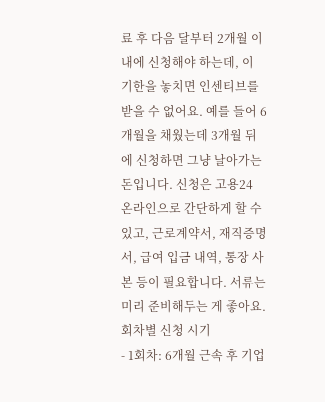료 후 다음 달부터 2개월 이내에 신청해야 하는데, 이 기한을 놓치면 인센티브를 받을 수 없어요. 예를 들어 6개월을 채웠는데 3개월 뒤에 신청하면 그냥 날아가는 돈입니다. 신청은 고용24 온라인으로 간단하게 할 수 있고, 근로계약서, 재직증명서, 급여 입금 내역, 통장 사본 등이 필요합니다. 서류는 미리 준비해두는 게 좋아요.
회차별 신청 시기
- 1회차: 6개월 근속 후 기업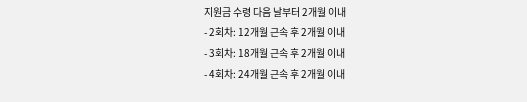지원금 수령 다음 날부터 2개월 이내
- 2회차: 12개월 근속 후 2개월 이내
- 3회차: 18개월 근속 후 2개월 이내
- 4회차: 24개월 근속 후 2개월 이내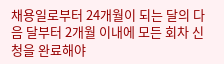채용일로부터 24개월이 되는 달의 다음 달부터 2개월 이내에 모든 회차 신청을 완료해야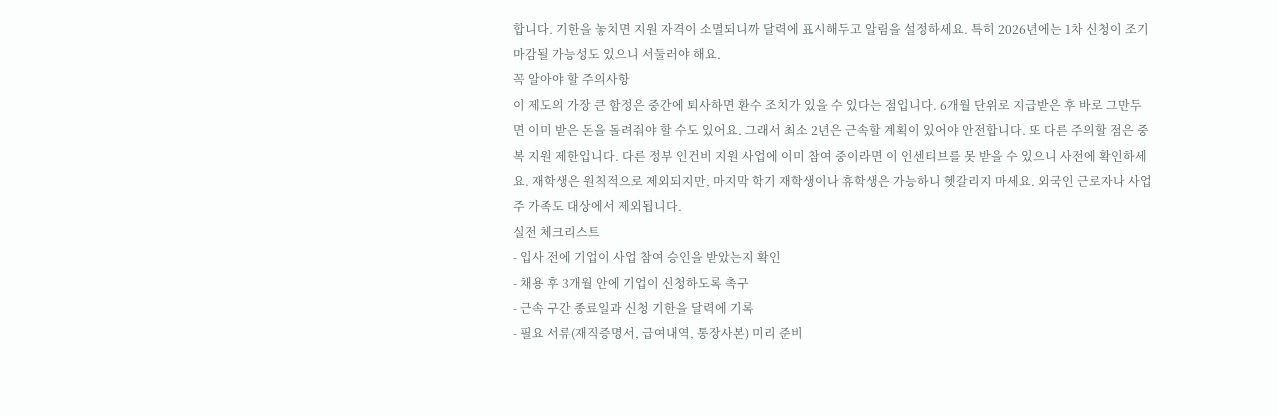합니다. 기한을 놓치면 지원 자격이 소멸되니까 달력에 표시해두고 알림을 설정하세요. 특히 2026년에는 1차 신청이 조기 마감될 가능성도 있으니 서둘러야 해요.
꼭 알아야 할 주의사항
이 제도의 가장 큰 함정은 중간에 퇴사하면 환수 조치가 있을 수 있다는 점입니다. 6개월 단위로 지급받은 후 바로 그만두면 이미 받은 돈을 돌려줘야 할 수도 있어요. 그래서 최소 2년은 근속할 계획이 있어야 안전합니다. 또 다른 주의할 점은 중복 지원 제한입니다. 다른 정부 인건비 지원 사업에 이미 참여 중이라면 이 인센티브를 못 받을 수 있으니 사전에 확인하세요. 재학생은 원칙적으로 제외되지만, 마지막 학기 재학생이나 휴학생은 가능하니 헷갈리지 마세요. 외국인 근로자나 사업주 가족도 대상에서 제외됩니다.
실전 체크리스트
- 입사 전에 기업이 사업 참여 승인을 받았는지 확인
- 채용 후 3개월 안에 기업이 신청하도록 촉구
- 근속 구간 종료일과 신청 기한을 달력에 기록
- 필요 서류(재직증명서, 급여내역, 통장사본) 미리 준비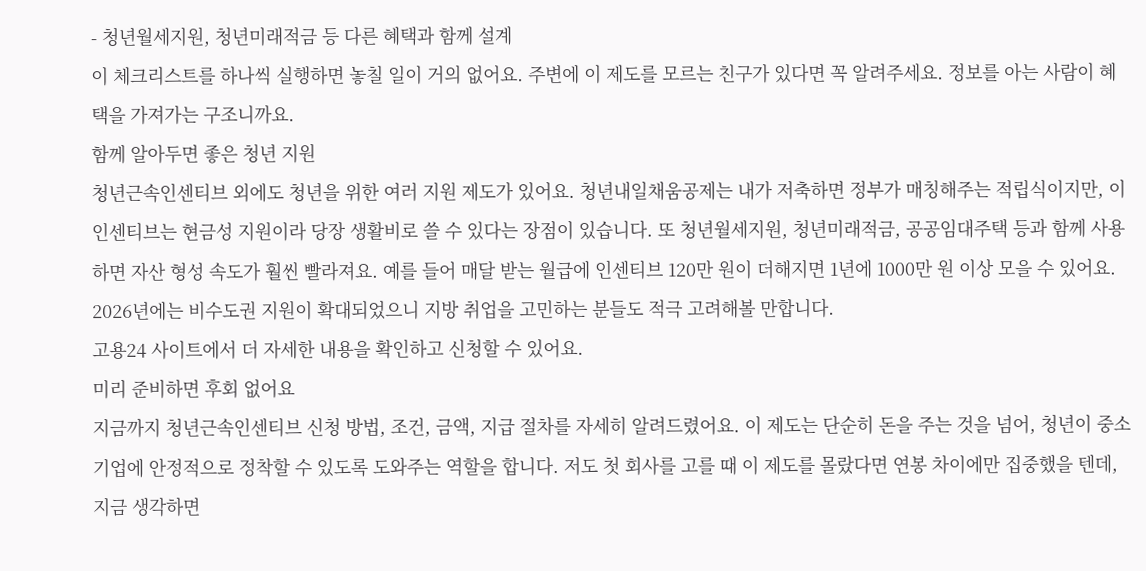- 청년월세지원, 청년미래적금 등 다른 혜택과 함께 설계
이 체크리스트를 하나씩 실행하면 놓칠 일이 거의 없어요. 주변에 이 제도를 모르는 친구가 있다면 꼭 알려주세요. 정보를 아는 사람이 혜택을 가져가는 구조니까요.
함께 알아두면 좋은 청년 지원
청년근속인센티브 외에도 청년을 위한 여러 지원 제도가 있어요. 청년내일채움공제는 내가 저축하면 정부가 매칭해주는 적립식이지만, 이 인센티브는 현금성 지원이라 당장 생활비로 쓸 수 있다는 장점이 있습니다. 또 청년월세지원, 청년미래적금, 공공임대주택 등과 함께 사용하면 자산 형성 속도가 훨씬 빨라져요. 예를 들어 매달 받는 월급에 인센티브 120만 원이 더해지면 1년에 1000만 원 이상 모을 수 있어요. 2026년에는 비수도권 지원이 확대되었으니 지방 취업을 고민하는 분들도 적극 고려해볼 만합니다.
고용24 사이트에서 더 자세한 내용을 확인하고 신청할 수 있어요.
미리 준비하면 후회 없어요
지금까지 청년근속인센티브 신청 방법, 조건, 금액, 지급 절차를 자세히 알려드렸어요. 이 제도는 단순히 돈을 주는 것을 넘어, 청년이 중소기업에 안정적으로 정착할 수 있도록 도와주는 역할을 합니다. 저도 첫 회사를 고를 때 이 제도를 몰랐다면 연봉 차이에만 집중했을 텐데, 지금 생각하면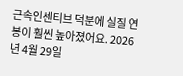근속인센티브 덕분에 실질 연봉이 훨씬 높아졌어요. 2026년 4월 29일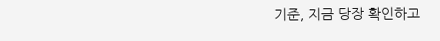기준, 지금 당장 확인하고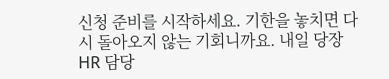신청 준비를 시작하세요. 기한을 놓치면 다시 돌아오지 않는 기회니까요. 내일 당장 HR 담당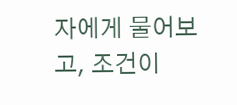자에게 물어보고, 조건이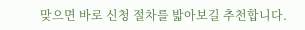맞으면 바로 신청 절차를 밟아보길 추천합니다.